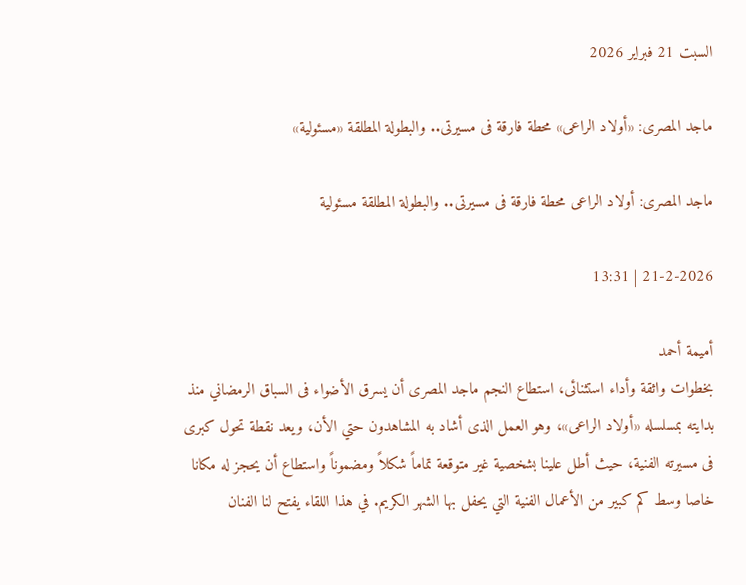السبت 21 فبراير 2026

ماجد المصرى: «أولاد الراعى» محطة فارقة فى مسيرتى.. والبطولة المطلقة «مسئولية»

ماجد المصرى: أولاد الراعى محطة فارقة فى مسيرتى.. والبطولة المطلقة مسئولية

21-2-2026 | 13:31

أميمة أحمد
بخطوات واثقة وأداء استثنائى، استطاع النجم ماجد المصرى أن يسرق الأضواء فى السباق الرمضاني منذ بدايته بمسلسله «أولاد الراعى»، وهو العمل الذى أشاد به المشاهدون حتي الأن، ويعد نقطة تحول كبرى فى مسيرته الفنية، حيث أطل علينا بشخصية غير متوقعة تماماً شكلاً ومضموناً واستطاع أن يحجز له مكانا خاصا وسط كم كبير من الأعمال الفنية التي يحفل بها الشهر الكريم. في هذا اللقاء يفتح لنا الفنان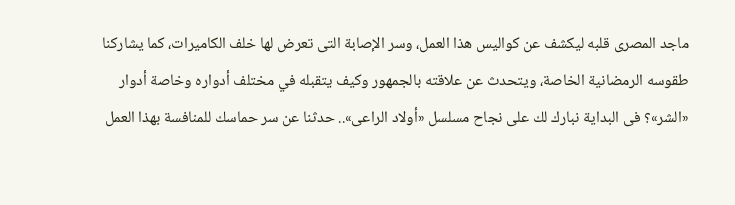ماجد المصرى قلبه ليكشف عن كواليس هذا العمل، وسر الإصابة التى تعرض لها خلف الكاميرات، كما يشاركنا طقوسه الرمضانية الخاصة، ويتحدث عن علاقته بالجمهور وكيف يتقبله في مختلف أدواره وخاصة أدوار «الشر»؟ فى البداية نبارك لك على نجاح مسلسل «أولاد الراعى».. حدثنا عن سر حماسك للمنافسة بهذا العمل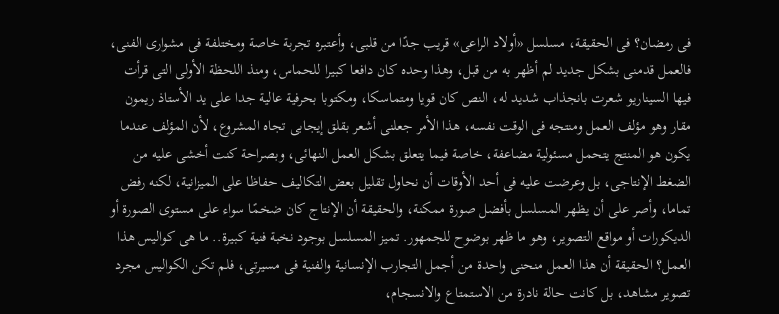فى رمضان؟ فى الحقيقة، مسلسل «أولاد الراعى» قريب جدًا من قلبى، وأعتبره تجربة خاصة ومختلفة فى مشوارى الفنى، فالعمل قدمنى بشكل جديد لم أظهر به من قبل، وهذا وحده كان دافعا كبيرا للحماس، ومنذ اللحظة الأولى التى قرأت فيها السيناريو شعرت بانجذاب شديد له، النص كان قويا ومتماسكا، ومكتوبا بحرفية عالية جدا على يد الأستاذ ريمون مقار وهو مؤلف العمل ومنتجه فى الوقت نفسه، هذا الأمر جعلنى أشعر بقلق إيجابى تجاه المشروع، لأن المؤلف عندما يكون هو المنتج يتحمل مسئولية مضاعفة، خاصة فيما يتعلق بشكل العمل النهائى، وبصراحة كنت أخشى عليه من الضغط الإنتاجى، بل وعرضت عليه فى أحد الأوقات أن نحاول تقليل بعض التكاليف حفاظا على الميزانية، لكنه رفض تماما، وأصر على أن يظهر المسلسل بأفضل صورة ممكنة، والحقيقة أن الإنتاج كان ضخمًا سواء على مستوى الصورة أو الديكورات أو مواقع التصوير، وهو ما ظهر بوضوح للجمهور. تميز المسلسل بوجود نخبة فنية كبيرة.. ما هى كواليس هذا العمل؟ الحقيقة أن هذا العمل منحنى واحدة من أجمل التجارب الإنسانية والفنية فى مسيرتى، فلم تكن الكواليس مجرد تصوير مشاهد، بل كانت حالة نادرة من الاستمتاع والانسجام،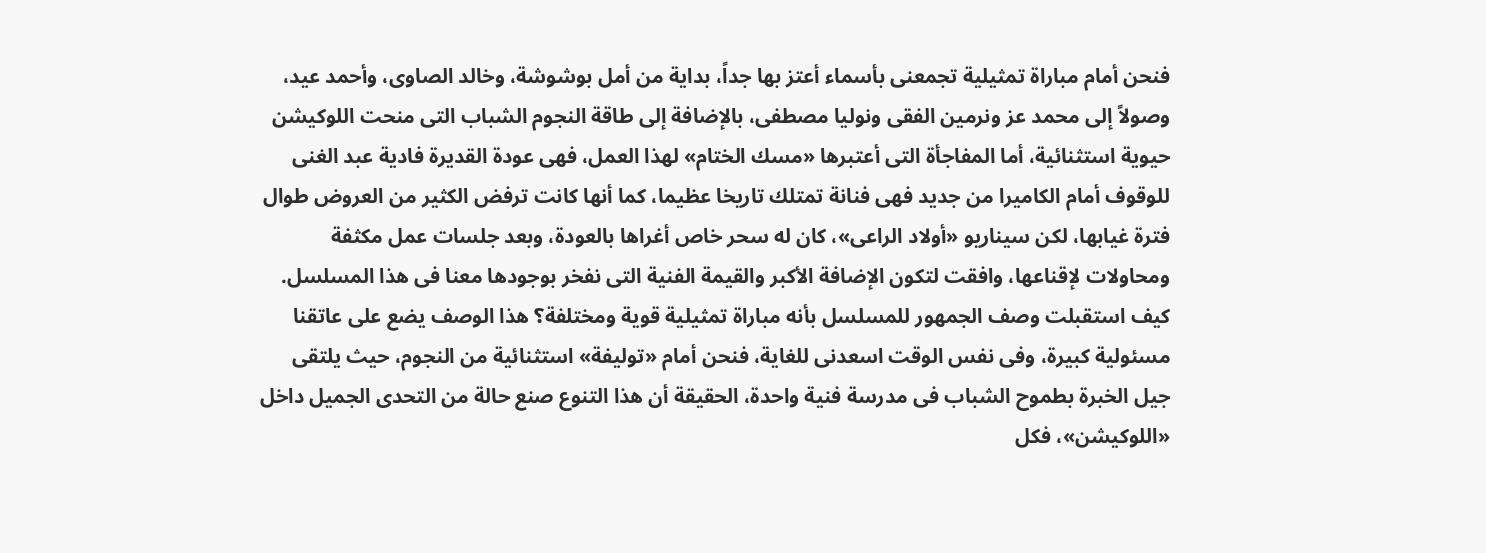فنحن أمام مباراة تمثيلية تجمعنى بأسماء أعتز بها جداً، بداية من أمل بوشوشة، وخالد الصاوى، وأحمد عيد، وصولاً إلى محمد عز ونرمين الفقى ونوليا مصطفى، بالإضافة إلى طاقة النجوم الشباب التى منحت اللوكيشن حيوية استثنائية، أما المفاجأة التى أعتبرها «مسك الختام» لهذا العمل، فهى عودة القديرة فادية عبد الغنى للوقوف أمام الكاميرا من جديد فهى فنانة تمتلك تاريخا عظيما، كما أنها كانت ترفض الكثير من العروض طوال فترة غيابها، لكن سيناريو «أولاد الراعى»، كان له سحر خاص أغراها بالعودة، وبعد جلسات عمل مكثفة ومحاولات لإقناعها، وافقت لتكون الإضافة الأكبر والقيمة الفنية التى نفخر بوجودها معنا فى هذا المسلسل. كيف استقبلت وصف الجمهور للمسلسل بأنه مباراة تمثيلية قوية ومختلفة؟ هذا الوصف يضع على عاتقنا مسئولية كبيرة، وفى نفس الوقت اسعدنى للغاية، فنحن أمام «توليفة» استثنائية من النجوم، حيث يلتقى جيل الخبرة بطموح الشباب فى مدرسة فنية واحدة، الحقيقة أن هذا التنوع صنع حالة من التحدى الجميل داخل «اللوكيشن»، فكل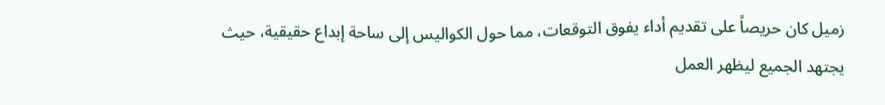زميل كان حريصاً على تقديم أداء يفوق التوقعات، مما حول الكواليس إلى ساحة إبداع حقيقية، حيث يجتهد الجميع ليظهر العمل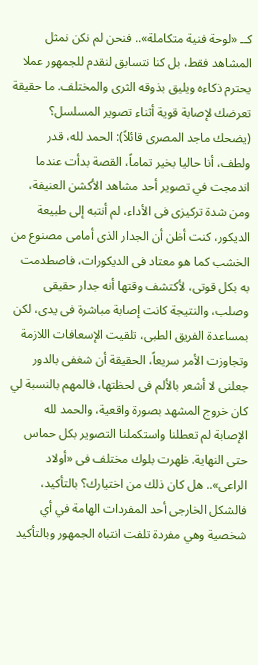كــ «لوحة فنية متكاملة».. فنحن لم نكن نمثل المشاهد فقط، بل كنا نتسابق لنقدم للجمهور عملا يحترم ذكاءه ويليق بذوقه الثرى والمختلف. ما حقيقة تعرضك لإصابة قوية أثناء تصوير المسلسل؟ (يضحك ماجد المصرى قائلاً): الحمد لله، قدر ولطف، أنا حاليا بخير تماماً، القصة بدأت عندما اندمجت في تصوير أحد مشاهد الأكشن العنيفة، ومن شدة تركيزى فى الأداء، لم أنتبه إلى طبيعة الديكور، كنت أظن أن الجدار الذى أمامى مصنوع من الخشب كما هو معتاد فى الديكورات، فاصطدمت به بكل قوتى، لأكتشف وقتها أنه جدار حقيقى وصلب، والنتيجة كانت إصابة مباشرة فى يدى، لكن بمساعدة الفريق الطبى، تلقيت الإسعافات اللازمة وتجاوزت الأمر سريعاً، الحقيقة أن شغفى بالدور جعلنى لا أشعر بالألم فى لحظتها، فالمهم بالنسبة لي كان خروج المشهد بصورة واقعية، والحمد لله الإصابة لم تعطلنا واستكملنا التصوير بكل حماس حتى النهاية. ظهرت بلوك مختلف فى «أولاد الراعى».. هل كان ذلك من اختيارك؟ بالتأكيد، فالشكل الخارجى أحد المفردات الهامة في أي شخصية وهي مفردة تلفت انتباه الجمهور وبالتأكيد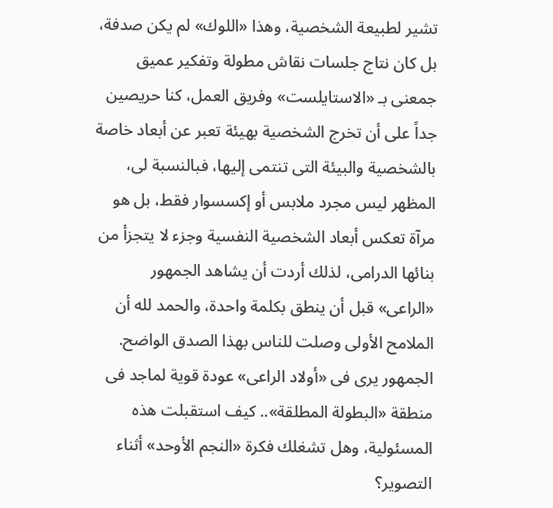تشير لطبيعة الشخصية، وهذا «اللوك» لم يكن صدفة، بل كان نتاج جلسات نقاش مطولة وتفكير عميق جمعنى بـ «الاستايلست» وفريق العمل، كنا حريصين جداً على أن تخرج الشخصية بهيئة تعبر عن أبعاد خاصة بالشخصية والبيئة التى تنتمى إليها، فبالنسبة لى، المظهر ليس مجرد ملابس أو إكسسوار فقط، بل هو مرآة تعكس أبعاد الشخصية النفسية وجزء لا يتجزأ من بنائها الدرامى، لذلك أردت أن يشاهد الجمهور «الراعى» قبل أن ينطق بكلمة واحدة، والحمد لله أن الملامح الأولى وصلت للناس بهذا الصدق الواضح. الجمهور يرى فى «أولاد الراعى» عودة قوية لماجد فى منطقة «البطولة المطلقة».. كيف استقبلت هذه المسئولية، وهل تشغلك فكرة «النجم الأوحد» أثناء التصوير؟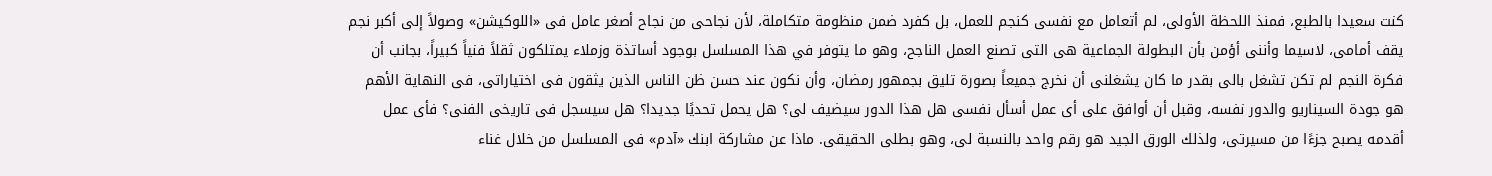كنت سعيدا بالطبع، فمنذ اللحظة الأولى، لم أتعامل مع نفسى كنجم للعمل، بل كفرد ضمن منظومة متكاملة، لأن نجاحى من نجاح أصغر عامل فى «اللوكيشن» وصولاً إلى أكبر نجم يقف أمامى، لاسيما وأننى أؤمن بأن البطولة الجماعية هى التى تصنع العمل الناجح، وهو ما يتوفر في هذا المسلسل بوجود أساتذة وزملاء يمتلكون ثقلاً فنياً كبيراً، بجانب أن فكرة النجم لم تكن تشغل بالى بقدر ما كان يشغلنى أن نخرج جميعاً بصورة تليق بجمهور رمضان، وأن نكون عند حسن ظن الناس الذين يثقون فى اختياراتى، فى النهاية الأهم هو جودة السيناريو والدور نفسه، وقبل أن أوافق على أى عمل أسأل نفسى هل هذا الدور سيضيف لى؟ هل يحمل تحديًا جديدا؟ هل سيسجل فى تاريخى الفنى؟ فأى عمل أقدمه يصبح جزءًا من مسيرتى، ولذلك الورق الجيد هو رقم واحد بالنسبة لى، وهو بطلى الحقيقى. ماذا عن مشاركة ابنك «آدم» فى المسلسل من خلال غناء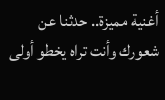أغنية مميزة.. حدثنا عن شعورك وأنت تراه يخطو أولى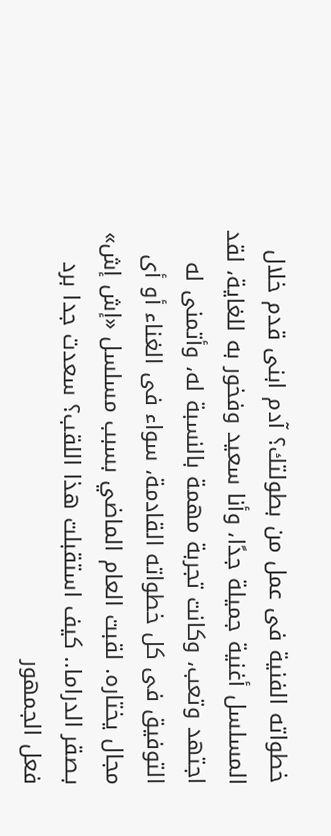خطواته الفنية فى عمل من بطولتك؟ آدم ابنى قدم خلال المسلسل أغنية جميلة جدًا، وأنا سعيد وفخور به للغاية، لقد اجتهد وتعب، وكانت تجربة مهمة بالنسبة له، وأتمنى له التوفيق فى كل خطواته القادمة، سواء فى الغناء أو أى مجال يختاره. لقبت العام الماضي بسبب مسلسل «إش إش» بـصقر الدراما.. كيف استقبلت هذا اللقب؟ سعدت جدا برد فعل الجمهور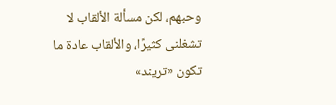وحبهم، لكن مسألة الألقاب لا تشغلنى كثيرًا، والألقاب عادة ما تكون «تريند»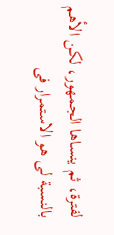لفترة، ثم ينساها الجمهور، لكن الأهم بالنسبة لى هو الاستمرار فى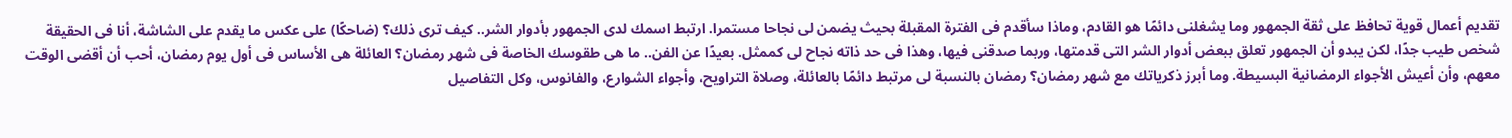تقديم أعمال قوية تحافظ على ثقة الجمهور وما يشغلنى دائمًا هو القادم، وماذا سأقدم فى الفترة المقبلة بحيث يضمن لى نجاحا مستمرا. ارتبط اسمك لدى الجمهور بأدوار الشر.. كيف ترى ذلك؟ (ضاحكًا) على عكس ما يقدم على الشاشة، أنا فى الحقيقة شخص طيب جدًا، لكن يبدو أن الجمهور تعلق ببعض أدوار الشر التى قدمتها، وربما صدقنى فيها، وهذا فى حد ذاته نجاح لى كممثل. بعيدًا عن الفن.. ما هى طقوسك الخاصة فى شهر رمضان؟ العائلة هى الأساس فى أول يوم رمضان، أحب أن أقضى الوقت معهم، وأن أعيش الأجواء الرمضانية البسيطة. وما أبرز ذكرياتك مع شهر رمضان؟ رمضان بالنسبة لى مرتبط دائمًا بالعائلة، وصلاة التراويح، وأجواء الشوارع، والفانوس، وكل التفاصيل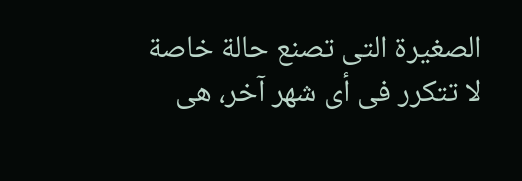الصغيرة التى تصنع حالة خاصة لا تتكرر فى أى شهر آخر، هى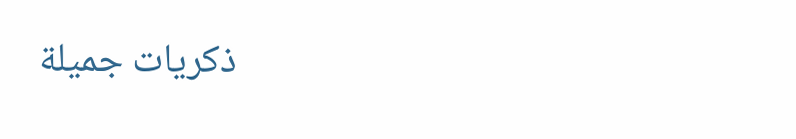ذكريات جميلة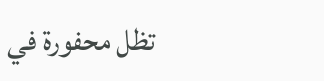تظل محفورة في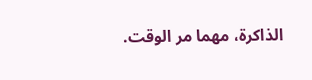الذاكرة، مهما مر الوقت.